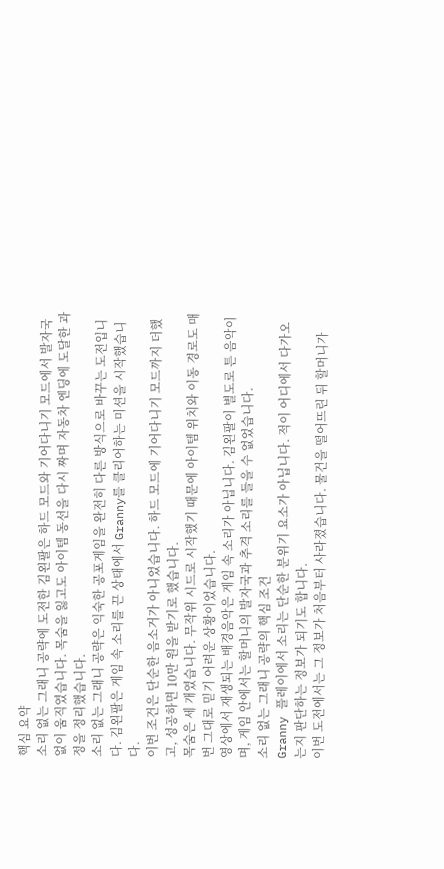핵심 요약
소리 없는 그래니 공략에 도전한 김왼팔은 하드 모드와 기어다니기 모드에서 발자국 없이 움직였습니다. 목숨을 잃고도 아이템 동선을 다시 짜며 자동차 엔딩에 도달한 과정을 정리했습니다.
소리 없는 그래니 공략은 익숙한 공포게임을 완전히 다른 방식으로 바꾸는 도전입니다. 김왼팔은 게임 속 소리를 끈 상태에서 Granny를 클리어하는 미션을 시작했습니다.
이번 조건은 단순한 음소거가 아니었습니다. 하드 모드에 기어다니기 모드까지 더했고, 성공하면 10만 원을 받기로 했습니다.
목숨은 세 개였습니다. 무작위 시드로 시작했기 때문에 아이템 위치와 이동 경로도 매번 그대로 믿기 어려운 상황이었습니다.
영상에서 재생되는 배경음악은 게임 속 소리가 아닙니다. 김왼팔이 별도로 튼 음악이며, 게임 안에서는 할머니의 발자국과 추격 소리를 들을 수 없었습니다.
소리 없는 그래니 공략의 핵심 조건
Granny 플레이에서 소리는 단순한 분위기 요소가 아닙니다. 적이 어디에서 다가오는지 판단하는 정보가 되기도 합니다.
이번 도전에서는 그 정보가 처음부터 사라졌습니다. 물건을 떨어뜨린 뒤 할머니가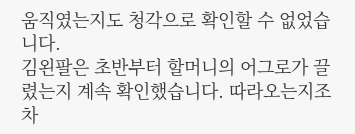움직였는지도 청각으로 확인할 수 없었습니다.
김왼팔은 초반부터 할머니의 어그로가 끌렸는지 계속 확인했습니다. 따라오는지조차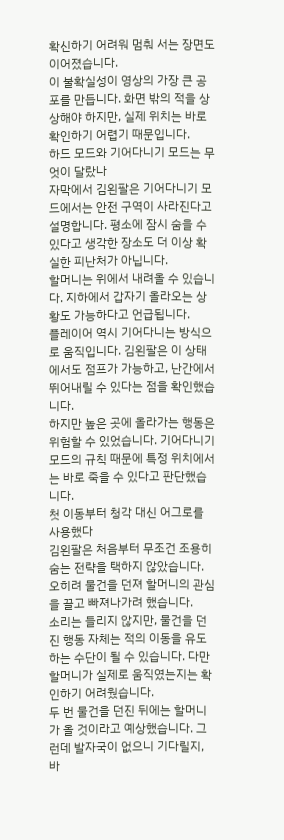확신하기 어려워 멈춰 서는 장면도 이어졌습니다.
이 불확실성이 영상의 가장 큰 공포를 만듭니다. 화면 밖의 적을 상상해야 하지만, 실제 위치는 바로 확인하기 어렵기 때문입니다.
하드 모드와 기어다니기 모드는 무엇이 달랐나
자막에서 김왼팔은 기어다니기 모드에서는 안전 구역이 사라진다고 설명합니다. 평소에 잠시 숨을 수 있다고 생각한 장소도 더 이상 확실한 피난처가 아닙니다.
할머니는 위에서 내려올 수 있습니다. 지하에서 갑자기 올라오는 상황도 가능하다고 언급됩니다.
플레이어 역시 기어다니는 방식으로 움직입니다. 김왼팔은 이 상태에서도 점프가 가능하고, 난간에서 뛰어내릴 수 있다는 점을 확인했습니다.
하지만 높은 곳에 올라가는 행동은 위험할 수 있었습니다. 기어다니기 모드의 규칙 때문에 특정 위치에서는 바로 죽을 수 있다고 판단했습니다.
첫 이동부터 청각 대신 어그로를 사용했다
김왼팔은 처음부터 무조건 조용히 숨는 전략을 택하지 않았습니다. 오히려 물건을 던져 할머니의 관심을 끌고 빠져나가려 했습니다.
소리는 들리지 않지만, 물건을 던진 행동 자체는 적의 이동을 유도하는 수단이 될 수 있습니다. 다만 할머니가 실제로 움직였는지는 확인하기 어려웠습니다.
두 번 물건을 던진 뒤에는 할머니가 올 것이라고 예상했습니다. 그런데 발자국이 없으니 기다릴지, 바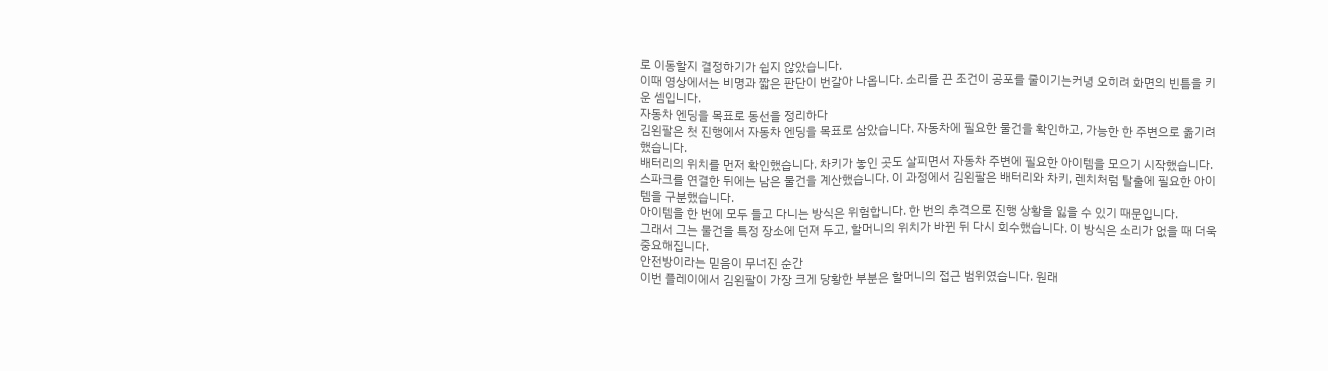로 이동할지 결정하기가 쉽지 않았습니다.
이때 영상에서는 비명과 짧은 판단이 번갈아 나옵니다. 소리를 끈 조건이 공포를 줄이기는커녕 오히려 화면의 빈틈을 키운 셈입니다.
자동차 엔딩을 목표로 동선을 정리하다
김왼팔은 첫 진행에서 자동차 엔딩을 목표로 삼았습니다. 자동차에 필요한 물건을 확인하고, 가능한 한 주변으로 옮기려 했습니다.
배터리의 위치를 먼저 확인했습니다. 차키가 놓인 곳도 살피면서 자동차 주변에 필요한 아이템을 모으기 시작했습니다.
스파크를 연결한 뒤에는 남은 물건을 계산했습니다. 이 과정에서 김왼팔은 배터리와 차키, 렌치처럼 탈출에 필요한 아이템을 구분했습니다.
아이템을 한 번에 모두 들고 다니는 방식은 위험합니다. 한 번의 추격으로 진행 상황을 잃을 수 있기 때문입니다.
그래서 그는 물건을 특정 장소에 던져 두고, 할머니의 위치가 바뀐 뒤 다시 회수했습니다. 이 방식은 소리가 없을 때 더욱 중요해집니다.
안전방이라는 믿음이 무너진 순간
이번 플레이에서 김왼팔이 가장 크게 당황한 부분은 할머니의 접근 범위였습니다. 원래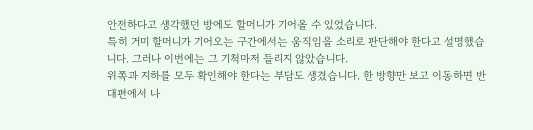안전하다고 생각했던 방에도 할머니가 기어올 수 있었습니다.
특히 거미 할머니가 기어오는 구간에서는 움직임을 소리로 판단해야 한다고 설명했습니다. 그러나 이번에는 그 기척마저 들리지 않았습니다.
위쪽과 지하를 모두 확인해야 한다는 부담도 생겼습니다. 한 방향만 보고 이동하면 반대편에서 나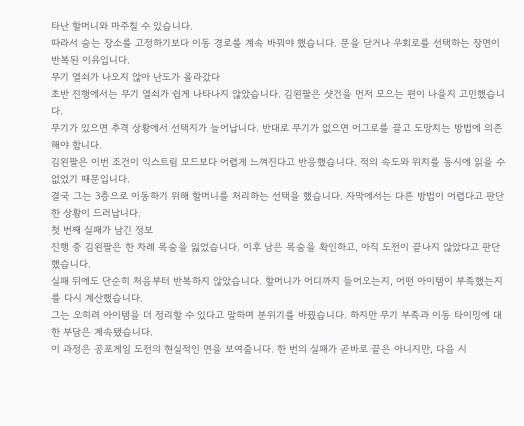타난 할머니와 마주칠 수 있습니다.
따라서 숨는 장소를 고정하기보다 이동 경로를 계속 바꿔야 했습니다. 문을 닫거나 우회로를 선택하는 장면이 반복된 이유입니다.
무기 열쇠가 나오지 않아 난도가 올라갔다
초반 진행에서는 무기 열쇠가 쉽게 나타나지 않았습니다. 김왼팔은 샷건을 먼저 모으는 편이 나을지 고민했습니다.
무기가 있으면 추격 상황에서 선택지가 늘어납니다. 반대로 무기가 없으면 어그로를 끌고 도망치는 방법에 의존해야 합니다.
김왼팔은 이번 조건이 익스트림 모드보다 어렵게 느껴진다고 반응했습니다. 적의 속도와 위치를 동시에 읽을 수 없었기 때문입니다.
결국 그는 3층으로 이동하기 위해 할머니를 처리하는 선택을 했습니다. 자막에서는 다른 방법이 어렵다고 판단한 상황이 드러납니다.
첫 번째 실패가 남긴 정보
진행 중 김왼팔은 한 차례 목숨을 잃었습니다. 이후 남은 목숨을 확인하고, 아직 도전이 끝나지 않았다고 판단했습니다.
실패 뒤에도 단순히 처음부터 반복하지 않았습니다. 할머니가 어디까지 들어오는지, 어떤 아이템이 부족했는지를 다시 계산했습니다.
그는 오히려 아이템을 더 정리할 수 있다고 말하며 분위기를 바꿨습니다. 하지만 무기 부족과 이동 타이밍에 대한 부담은 계속됐습니다.
이 과정은 공포게임 도전의 현실적인 면을 보여줍니다. 한 번의 실패가 곧바로 끝은 아니지만, 다음 시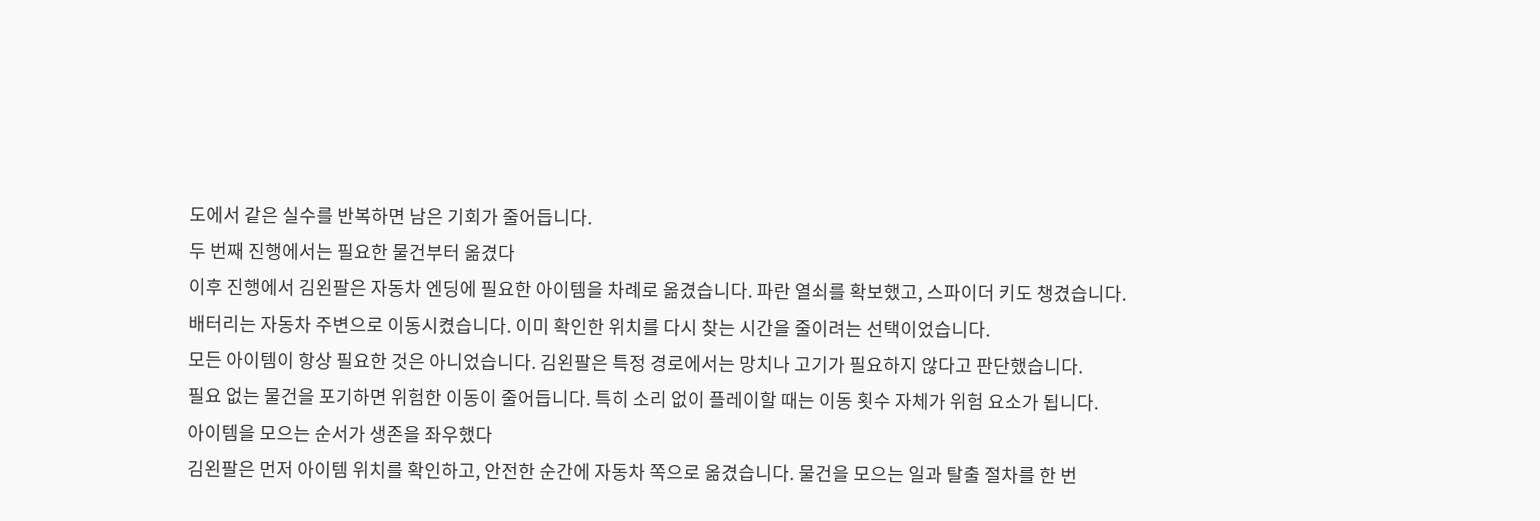도에서 같은 실수를 반복하면 남은 기회가 줄어듭니다.
두 번째 진행에서는 필요한 물건부터 옮겼다
이후 진행에서 김왼팔은 자동차 엔딩에 필요한 아이템을 차례로 옮겼습니다. 파란 열쇠를 확보했고, 스파이더 키도 챙겼습니다.
배터리는 자동차 주변으로 이동시켰습니다. 이미 확인한 위치를 다시 찾는 시간을 줄이려는 선택이었습니다.
모든 아이템이 항상 필요한 것은 아니었습니다. 김왼팔은 특정 경로에서는 망치나 고기가 필요하지 않다고 판단했습니다.
필요 없는 물건을 포기하면 위험한 이동이 줄어듭니다. 특히 소리 없이 플레이할 때는 이동 횟수 자체가 위험 요소가 됩니다.
아이템을 모으는 순서가 생존을 좌우했다
김왼팔은 먼저 아이템 위치를 확인하고, 안전한 순간에 자동차 쪽으로 옮겼습니다. 물건을 모으는 일과 탈출 절차를 한 번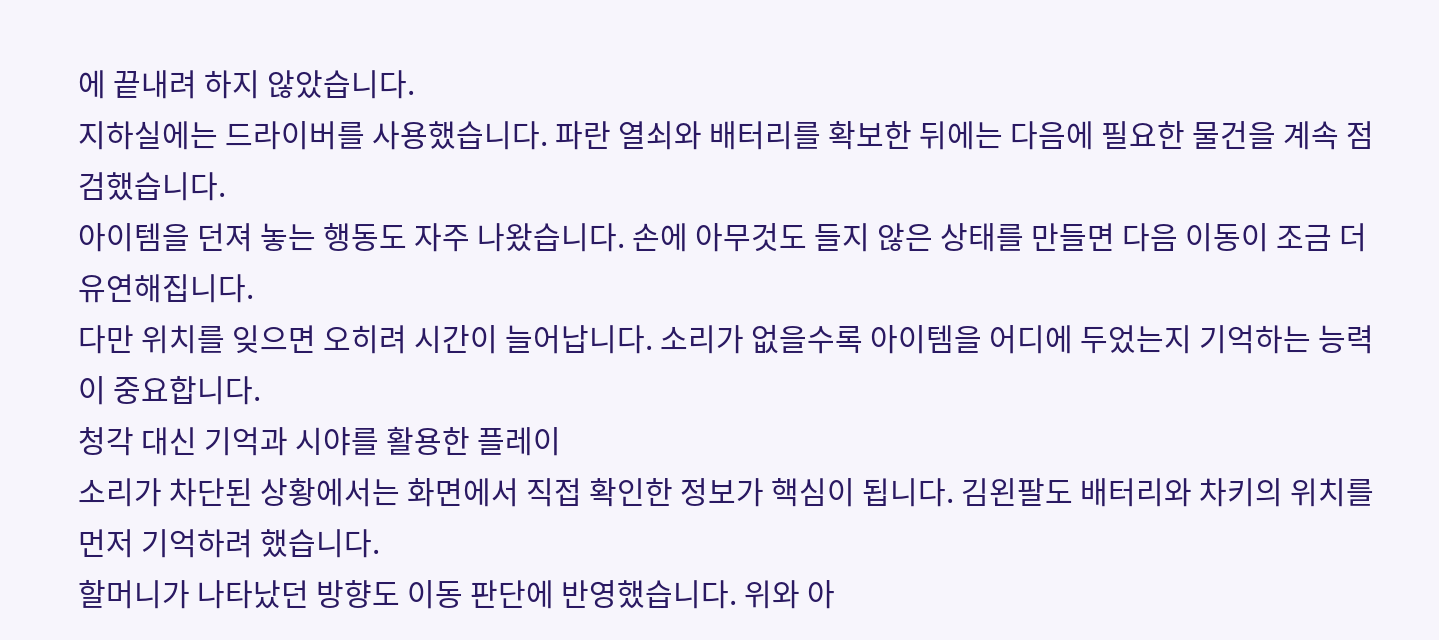에 끝내려 하지 않았습니다.
지하실에는 드라이버를 사용했습니다. 파란 열쇠와 배터리를 확보한 뒤에는 다음에 필요한 물건을 계속 점검했습니다.
아이템을 던져 놓는 행동도 자주 나왔습니다. 손에 아무것도 들지 않은 상태를 만들면 다음 이동이 조금 더 유연해집니다.
다만 위치를 잊으면 오히려 시간이 늘어납니다. 소리가 없을수록 아이템을 어디에 두었는지 기억하는 능력이 중요합니다.
청각 대신 기억과 시야를 활용한 플레이
소리가 차단된 상황에서는 화면에서 직접 확인한 정보가 핵심이 됩니다. 김왼팔도 배터리와 차키의 위치를 먼저 기억하려 했습니다.
할머니가 나타났던 방향도 이동 판단에 반영했습니다. 위와 아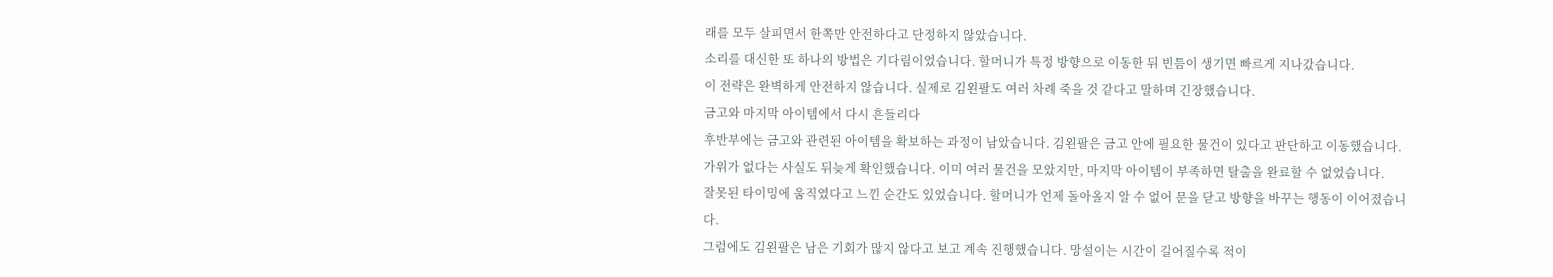래를 모두 살피면서 한쪽만 안전하다고 단정하지 않았습니다.
소리를 대신한 또 하나의 방법은 기다림이었습니다. 할머니가 특정 방향으로 이동한 뒤 빈틈이 생기면 빠르게 지나갔습니다.
이 전략은 완벽하게 안전하지 않습니다. 실제로 김왼팔도 여러 차례 죽을 것 같다고 말하며 긴장했습니다.
금고와 마지막 아이템에서 다시 흔들리다
후반부에는 금고와 관련된 아이템을 확보하는 과정이 남았습니다. 김왼팔은 금고 안에 필요한 물건이 있다고 판단하고 이동했습니다.
가위가 없다는 사실도 뒤늦게 확인했습니다. 이미 여러 물건을 모았지만, 마지막 아이템이 부족하면 탈출을 완료할 수 없었습니다.
잘못된 타이밍에 움직였다고 느낀 순간도 있었습니다. 할머니가 언제 돌아올지 알 수 없어 문을 닫고 방향을 바꾸는 행동이 이어졌습니다.
그럼에도 김왼팔은 남은 기회가 많지 않다고 보고 계속 진행했습니다. 망설이는 시간이 길어질수록 적이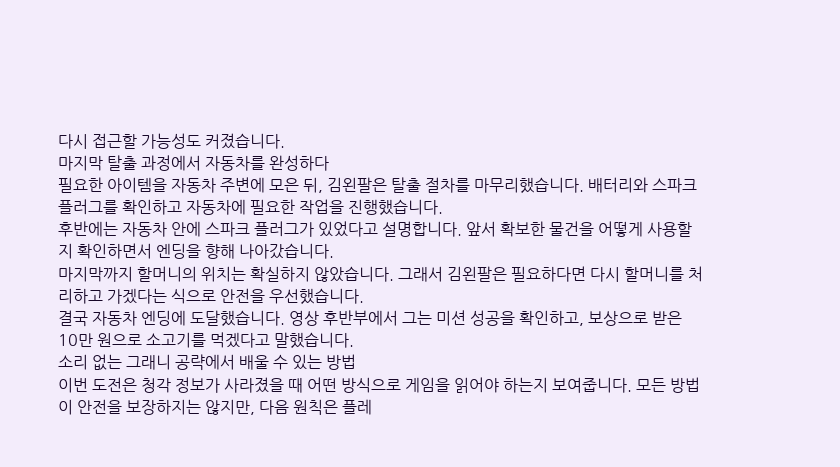다시 접근할 가능성도 커졌습니다.
마지막 탈출 과정에서 자동차를 완성하다
필요한 아이템을 자동차 주변에 모은 뒤, 김왼팔은 탈출 절차를 마무리했습니다. 배터리와 스파크 플러그를 확인하고 자동차에 필요한 작업을 진행했습니다.
후반에는 자동차 안에 스파크 플러그가 있었다고 설명합니다. 앞서 확보한 물건을 어떻게 사용할지 확인하면서 엔딩을 향해 나아갔습니다.
마지막까지 할머니의 위치는 확실하지 않았습니다. 그래서 김왼팔은 필요하다면 다시 할머니를 처리하고 가겠다는 식으로 안전을 우선했습니다.
결국 자동차 엔딩에 도달했습니다. 영상 후반부에서 그는 미션 성공을 확인하고, 보상으로 받은 10만 원으로 소고기를 먹겠다고 말했습니다.
소리 없는 그래니 공략에서 배울 수 있는 방법
이번 도전은 청각 정보가 사라졌을 때 어떤 방식으로 게임을 읽어야 하는지 보여줍니다. 모든 방법이 안전을 보장하지는 않지만, 다음 원칙은 플레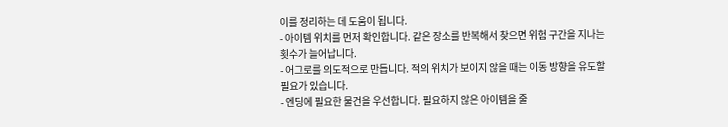이를 정리하는 데 도움이 됩니다.
- 아이템 위치를 먼저 확인합니다. 같은 장소를 반복해서 찾으면 위험 구간을 지나는 횟수가 늘어납니다.
- 어그로를 의도적으로 만듭니다. 적의 위치가 보이지 않을 때는 이동 방향을 유도할 필요가 있습니다.
- 엔딩에 필요한 물건을 우선합니다. 필요하지 않은 아이템을 줄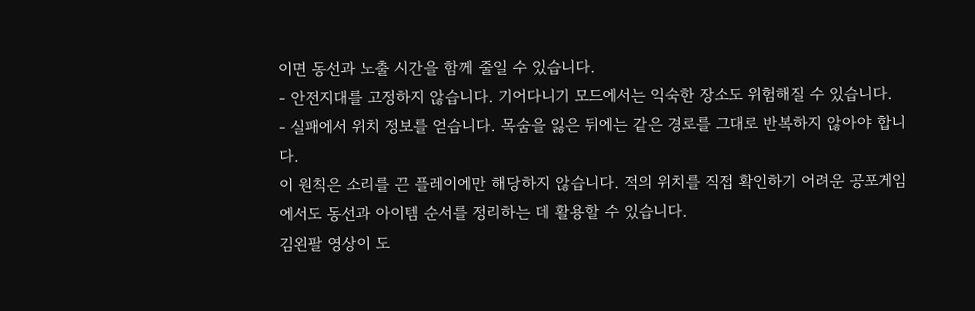이면 동선과 노출 시간을 함께 줄일 수 있습니다.
- 안전지대를 고정하지 않습니다. 기어다니기 모드에서는 익숙한 장소도 위험해질 수 있습니다.
- 실패에서 위치 정보를 얻습니다. 목숨을 잃은 뒤에는 같은 경로를 그대로 반복하지 않아야 합니다.
이 원칙은 소리를 끈 플레이에만 해당하지 않습니다. 적의 위치를 직접 확인하기 어려운 공포게임에서도 동선과 아이템 순서를 정리하는 데 활용할 수 있습니다.
김왼팔 영상이 도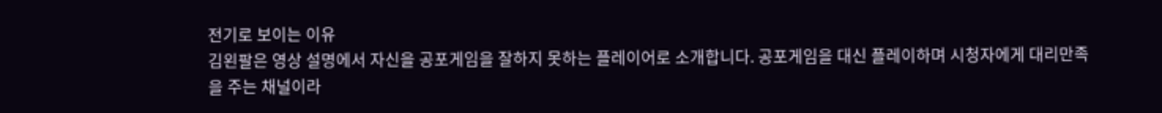전기로 보이는 이유
김왼팔은 영상 설명에서 자신을 공포게임을 잘하지 못하는 플레이어로 소개합니다. 공포게임을 대신 플레이하며 시청자에게 대리만족을 주는 채널이라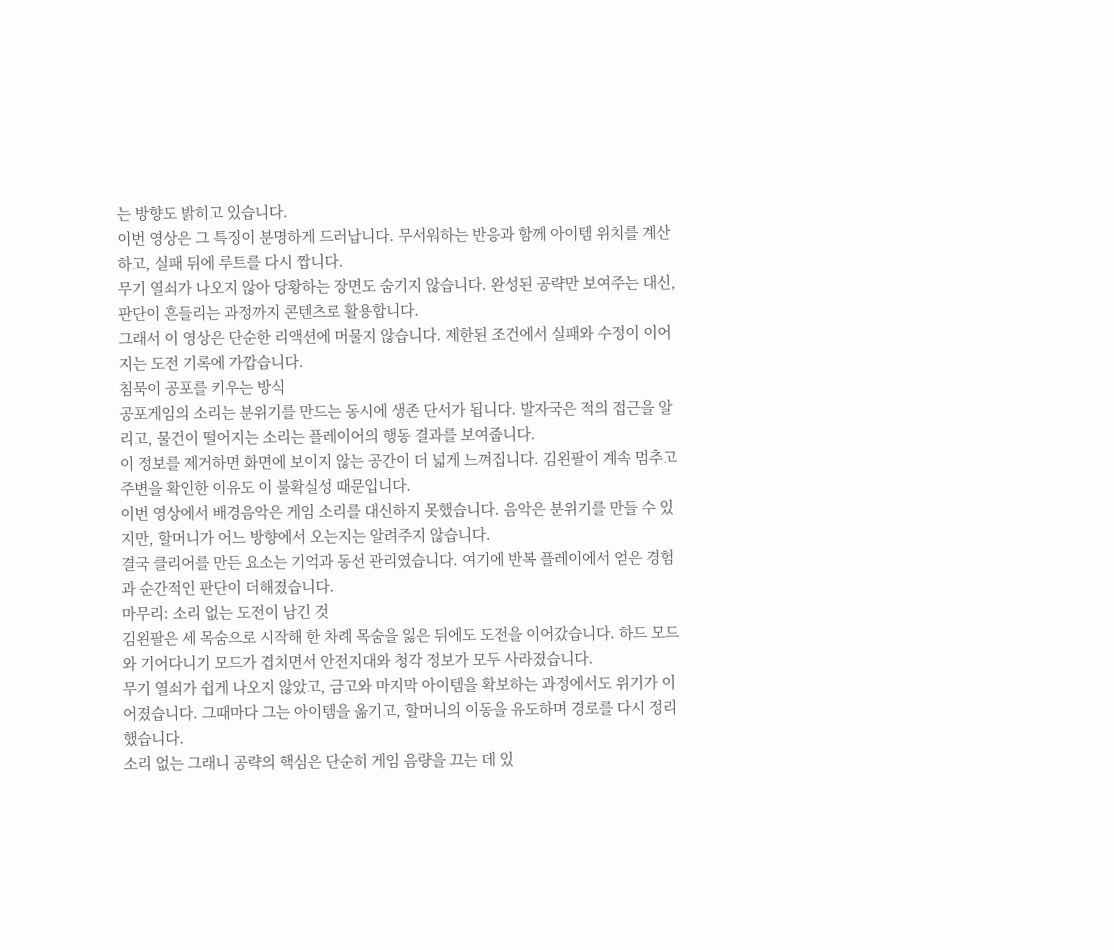는 방향도 밝히고 있습니다.
이번 영상은 그 특징이 분명하게 드러납니다. 무서워하는 반응과 함께 아이템 위치를 계산하고, 실패 뒤에 루트를 다시 짭니다.
무기 열쇠가 나오지 않아 당황하는 장면도 숨기지 않습니다. 완성된 공략만 보여주는 대신, 판단이 흔들리는 과정까지 콘텐츠로 활용합니다.
그래서 이 영상은 단순한 리액션에 머물지 않습니다. 제한된 조건에서 실패와 수정이 이어지는 도전 기록에 가깝습니다.
침묵이 공포를 키우는 방식
공포게임의 소리는 분위기를 만드는 동시에 생존 단서가 됩니다. 발자국은 적의 접근을 알리고, 물건이 떨어지는 소리는 플레이어의 행동 결과를 보여줍니다.
이 정보를 제거하면 화면에 보이지 않는 공간이 더 넓게 느껴집니다. 김왼팔이 계속 멈추고 주변을 확인한 이유도 이 불확실성 때문입니다.
이번 영상에서 배경음악은 게임 소리를 대신하지 못했습니다. 음악은 분위기를 만들 수 있지만, 할머니가 어느 방향에서 오는지는 알려주지 않습니다.
결국 클리어를 만든 요소는 기억과 동선 관리였습니다. 여기에 반복 플레이에서 얻은 경험과 순간적인 판단이 더해졌습니다.
마무리: 소리 없는 도전이 남긴 것
김왼팔은 세 목숨으로 시작해 한 차례 목숨을 잃은 뒤에도 도전을 이어갔습니다. 하드 모드와 기어다니기 모드가 겹치면서 안전지대와 청각 정보가 모두 사라졌습니다.
무기 열쇠가 쉽게 나오지 않았고, 금고와 마지막 아이템을 확보하는 과정에서도 위기가 이어졌습니다. 그때마다 그는 아이템을 옮기고, 할머니의 이동을 유도하며 경로를 다시 정리했습니다.
소리 없는 그래니 공략의 핵심은 단순히 게임 음량을 끄는 데 있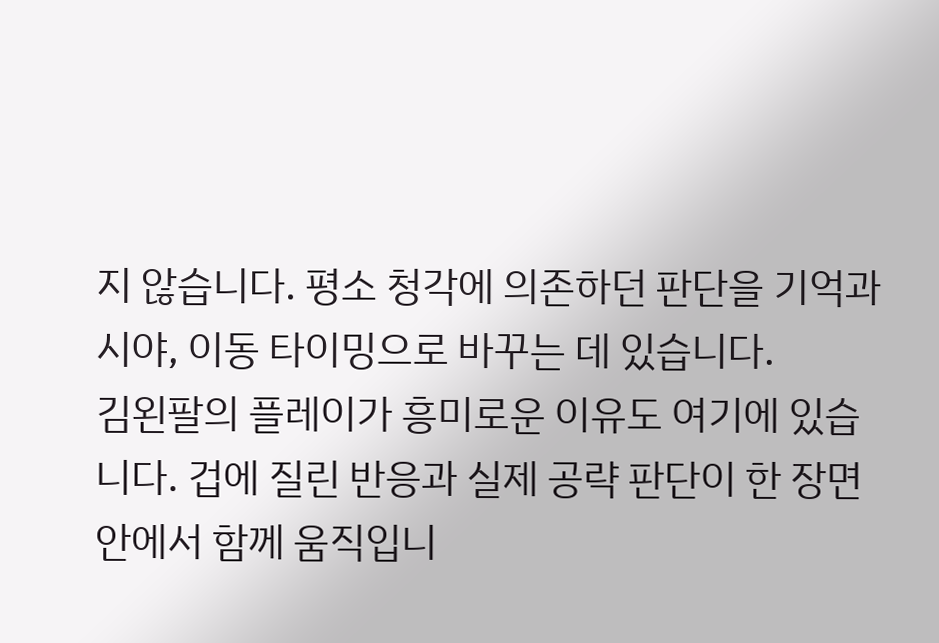지 않습니다. 평소 청각에 의존하던 판단을 기억과 시야, 이동 타이밍으로 바꾸는 데 있습니다.
김왼팔의 플레이가 흥미로운 이유도 여기에 있습니다. 겁에 질린 반응과 실제 공략 판단이 한 장면 안에서 함께 움직입니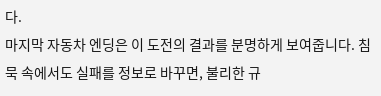다.
마지막 자동차 엔딩은 이 도전의 결과를 분명하게 보여줍니다. 침묵 속에서도 실패를 정보로 바꾸면, 불리한 규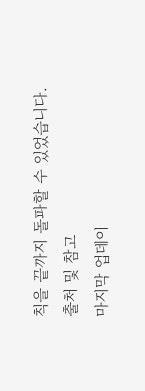칙을 끝까지 돌파할 수 있었습니다.
출처 및 참고
마지막 업데이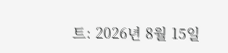트: 2026년 8월 15일